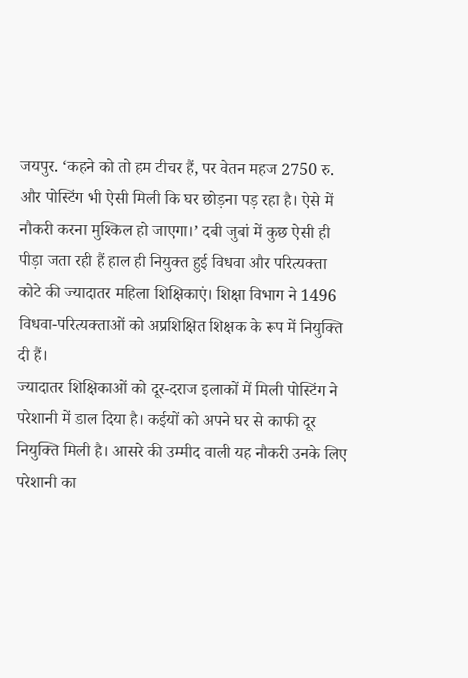जयपुर. ‘कहने को तो हम टीचर हैं, पर वेतन महज 2750 रु. और पोस्टिंग भी ऐसी मिली कि घर छोड़ना पड़ रहा है। ऐसे में नौकरी करना मुश्किल हो जाएगा।’ दबी जुबां में कुछ ऐसी ही पीड़ा जता रही हैं हाल ही नियुक्त हुई विधवा और परित्यक्ता कोटे की ज्यादातर महिला शिक्षिकाएं। शिक्षा विभाग ने 1496 विधवा-परित्यक्ताओं को अप्रशिक्षित शिक्षक के रूप में नियुक्ति दी हैं।
ज्यादातर शिक्षिकाओं को दूर-दराज इलाकों में मिली पोस्टिंग ने परेशानी में डाल दिया है। कईयों को अपने घर से काफी दूर नियुक्ति मिली है। आसरे की उम्मीद वाली यह नौकरी उनके लिए परेशानी का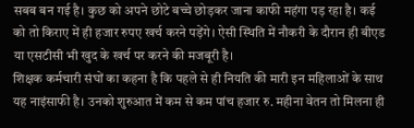सबब बन गई है। कुछ को अपने छोटे बच्चे छोड़कर जाना काफी महंगा पड़ रहा है। कई को तो किराए में ही हजार रुपए खर्च करने पड़ेंगे। ऐसी स्थिति में नौकरी के दौरान ही बीएड या एसटीसी भी खुद के खर्च पर करने की मजबूरी है।
शिक्षक कर्मचारी संघों का कहना है कि पहले से ही नियति की मारी इन महिलाओं के साथ यह नाइंसाफी है। उनको शुरुआत में कम से कम पांच हजार रु. महीना वेतन तो मिलना ही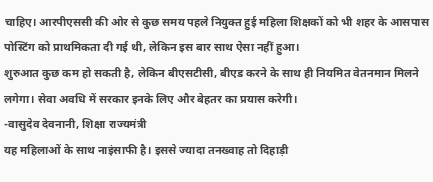चाहिए। आरपीएससी की ओर से कुछ समय पहले नियुक्त हुई महिला शिक्षकों को भी शहर के आसपास पोस्टिंग को प्राथमिकता दी गई थी, लेकिन इस बार साथ ऐसा नहीं हुआ।
शुरुआत कुछ कम हो सकती है, लेकिन बीएसटीसी, बीएड करने के साथ ही नियमित वेतनमान मिलने लगेगा। सेवा अवधि में सरकार इनके लिए और बेहतर का प्रयास करेगी।
-वासुदेव देवनानी, शिक्षा राज्यमंत्री
यह महिलाओं के साथ नाइंसाफी है। इससे ज्यादा तनख्वाह तो दिहाड़ी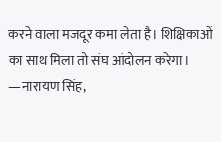करने वाला मजदूर कमा लेता है। शिक्षिकाओं का साथ मिला तो संघ आंदोलन करेगा।
—नारायण सिंह,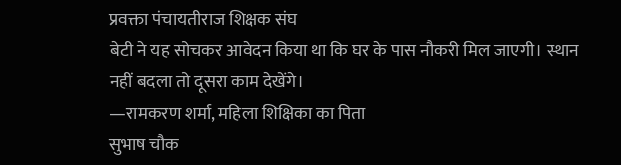प्रवक्ता पंचायतीराज शिक्षक संघ
बेटी ने यह सोचकर आवेदन किया था कि घर के पास नौकरी मिल जाएगी। स्थान नहीं बदला तो दूसरा काम देखेंगे।
—रामकरण शर्मा, महिला शिक्षिका का पिता
सुभाष चौक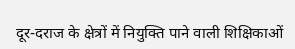दूर-दराज के क्षेत्रों में नियुक्ति पाने वाली शिक्षिकाओं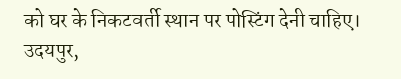को घर के निकटवर्ती स्थान पर पोस्टिंग देनी चाहिए। उदयपुर,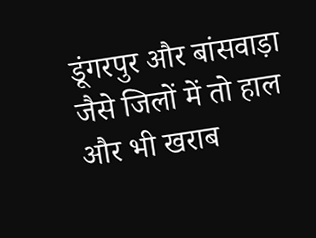डूंगरपुर और बांसवाड़ा जैसे जिलों में तो हाल और भी खराब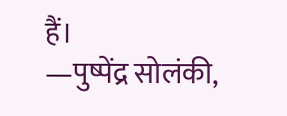हैं।
—पुष्पेंद्र सोलंकी,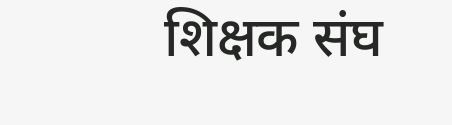शिक्षक संघ